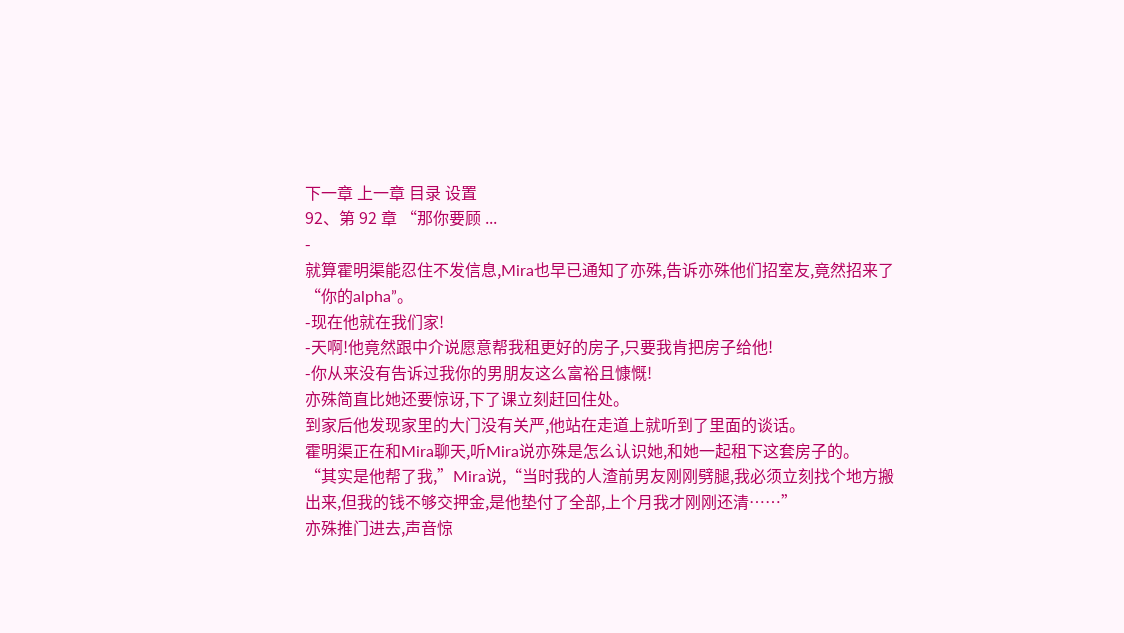下一章 上一章 目录 设置
92、第 92 章 “那你要顾 ...
-
就算霍明渠能忍住不发信息,Mira也早已通知了亦殊,告诉亦殊他们招室友,竟然招来了“你的alpha”。
-现在他就在我们家!
-天啊!他竟然跟中介说愿意帮我租更好的房子,只要我肯把房子给他!
-你从来没有告诉过我你的男朋友这么富裕且慷慨!
亦殊简直比她还要惊讶,下了课立刻赶回住处。
到家后他发现家里的大门没有关严,他站在走道上就听到了里面的谈话。
霍明渠正在和Mira聊天,听Mira说亦殊是怎么认识她,和她一起租下这套房子的。
“其实是他帮了我,”Mira说,“当时我的人渣前男友刚刚劈腿,我必须立刻找个地方搬出来,但我的钱不够交押金,是他垫付了全部,上个月我才刚刚还清……”
亦殊推门进去,声音惊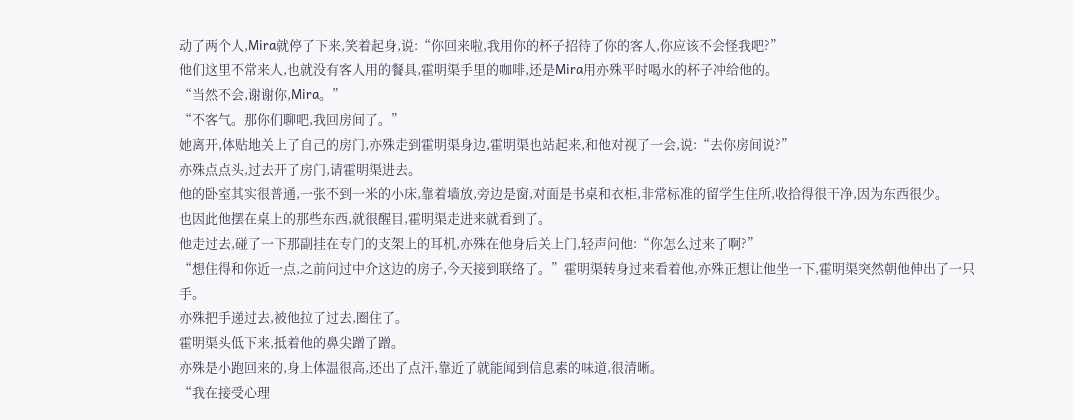动了两个人,Mira就停了下来,笑着起身,说:“你回来啦,我用你的杯子招待了你的客人,你应该不会怪我吧?”
他们这里不常来人,也就没有客人用的餐具,霍明渠手里的咖啡,还是Mira用亦殊平时喝水的杯子冲给他的。
“当然不会,谢谢你,Mira。”
“不客气。那你们聊吧,我回房间了。”
她离开,体贴地关上了自己的房门,亦殊走到霍明渠身边,霍明渠也站起来,和他对视了一会,说:“去你房间说?”
亦殊点点头,过去开了房门,请霍明渠进去。
他的卧室其实很普通,一张不到一米的小床,靠着墙放,旁边是窗,对面是书桌和衣柜,非常标准的留学生住所,收拾得很干净,因为东西很少。
也因此他摆在桌上的那些东西,就很醒目,霍明渠走进来就看到了。
他走过去,碰了一下那副挂在专门的支架上的耳机,亦殊在他身后关上门,轻声问他:“你怎么过来了啊?”
“想住得和你近一点,之前问过中介这边的房子,今天接到联络了。”霍明渠转身过来看着他,亦殊正想让他坐一下,霍明渠突然朝他伸出了一只手。
亦殊把手递过去,被他拉了过去,圈住了。
霍明渠头低下来,抵着他的鼻尖蹭了蹭。
亦殊是小跑回来的,身上体温很高,还出了点汗,靠近了就能闻到信息素的味道,很清晰。
“我在接受心理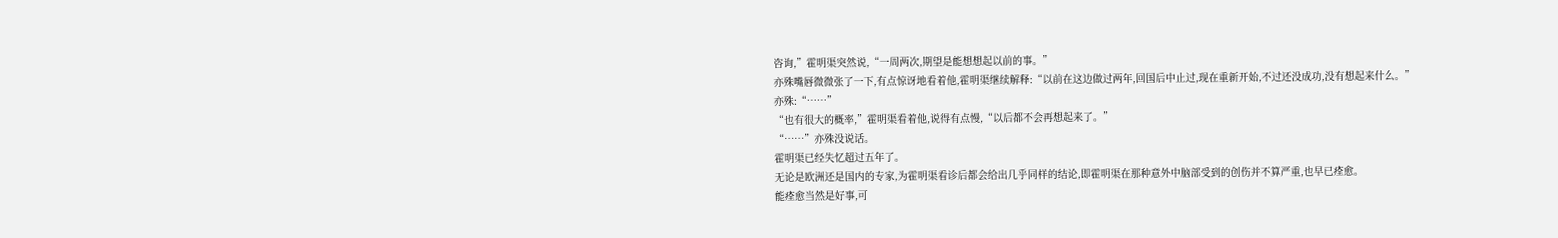咨询,”霍明渠突然说,“一周两次,期望是能想想起以前的事。”
亦殊嘴唇微微张了一下,有点惊讶地看着他,霍明渠继续解释:“以前在这边做过两年,回国后中止过,现在重新开始,不过还没成功,没有想起来什么。”
亦殊:“……”
“也有很大的概率,”霍明渠看着他,说得有点慢,“以后都不会再想起来了。”
“……”亦殊没说话。
霍明渠已经失忆超过五年了。
无论是欧洲还是国内的专家,为霍明渠看诊后都会给出几乎同样的结论,即霍明渠在那种意外中脑部受到的创伤并不算严重,也早已痊愈。
能痊愈当然是好事,可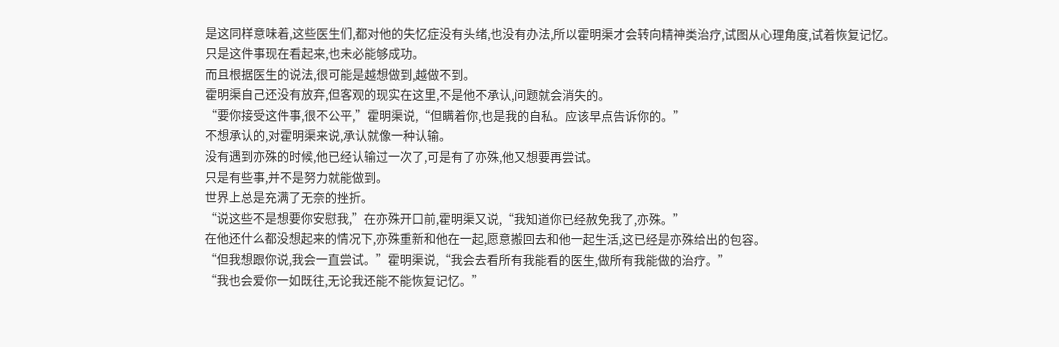是这同样意味着,这些医生们,都对他的失忆症没有头绪,也没有办法,所以霍明渠才会转向精神类治疗,试图从心理角度,试着恢复记忆。
只是这件事现在看起来,也未必能够成功。
而且根据医生的说法,很可能是越想做到,越做不到。
霍明渠自己还没有放弃,但客观的现实在这里,不是他不承认,问题就会消失的。
“要你接受这件事,很不公平,”霍明渠说,“但瞒着你,也是我的自私。应该早点告诉你的。”
不想承认的,对霍明渠来说,承认就像一种认输。
没有遇到亦殊的时候,他已经认输过一次了,可是有了亦殊,他又想要再尝试。
只是有些事,并不是努力就能做到。
世界上总是充满了无奈的挫折。
“说这些不是想要你安慰我,”在亦殊开口前,霍明渠又说,“我知道你已经赦免我了,亦殊。”
在他还什么都没想起来的情况下,亦殊重新和他在一起,愿意搬回去和他一起生活,这已经是亦殊给出的包容。
“但我想跟你说,我会一直尝试。”霍明渠说,“我会去看所有我能看的医生,做所有我能做的治疗。”
“我也会爱你一如既往,无论我还能不能恢复记忆。”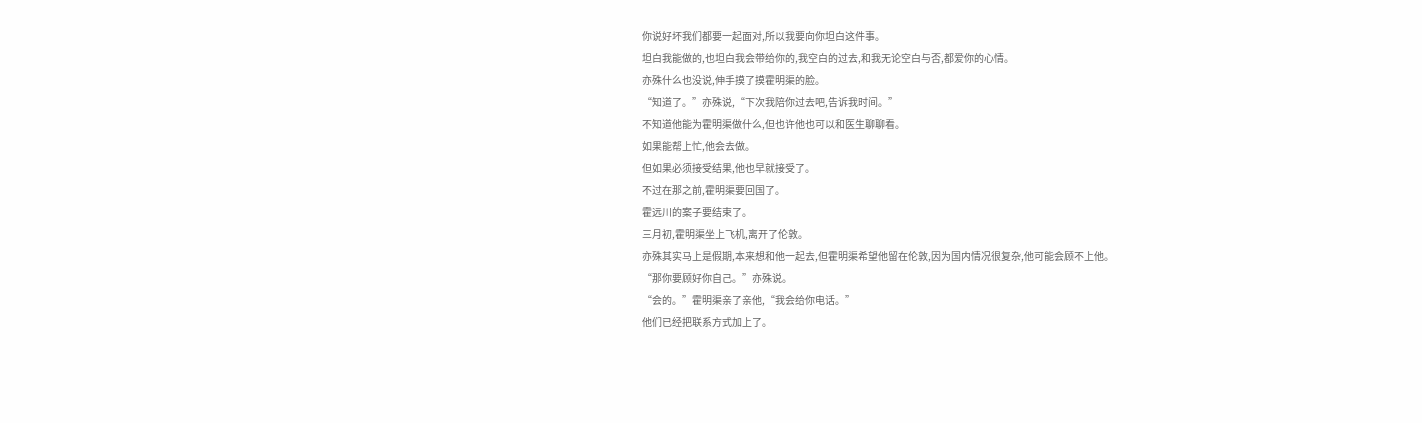你说好坏我们都要一起面对,所以我要向你坦白这件事。
坦白我能做的,也坦白我会带给你的,我空白的过去,和我无论空白与否,都爱你的心情。
亦殊什么也没说,伸手摸了摸霍明渠的脸。
“知道了。”亦殊说,“下次我陪你过去吧,告诉我时间。”
不知道他能为霍明渠做什么,但也许他也可以和医生聊聊看。
如果能帮上忙,他会去做。
但如果必须接受结果,他也早就接受了。
不过在那之前,霍明渠要回国了。
霍远川的案子要结束了。
三月初,霍明渠坐上飞机,离开了伦敦。
亦殊其实马上是假期,本来想和他一起去,但霍明渠希望他留在伦敦,因为国内情况很复杂,他可能会顾不上他。
“那你要顾好你自己。”亦殊说。
“会的。”霍明渠亲了亲他,“我会给你电话。”
他们已经把联系方式加上了。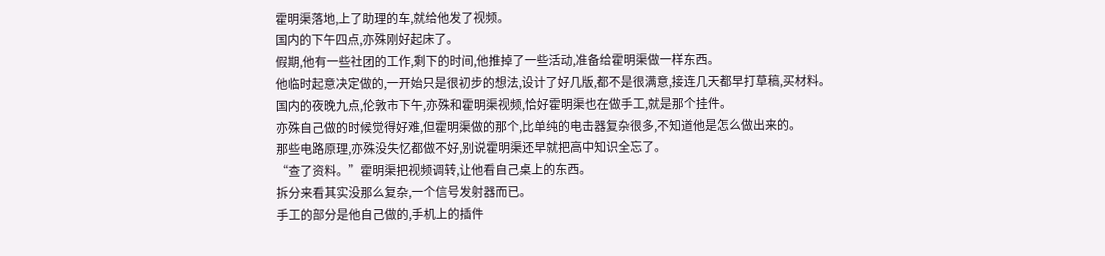霍明渠落地,上了助理的车,就给他发了视频。
国内的下午四点,亦殊刚好起床了。
假期,他有一些社团的工作,剩下的时间,他推掉了一些活动,准备给霍明渠做一样东西。
他临时起意决定做的,一开始只是很初步的想法,设计了好几版,都不是很满意,接连几天都早打草稿,买材料。
国内的夜晚九点,伦敦市下午,亦殊和霍明渠视频,恰好霍明渠也在做手工,就是那个挂件。
亦殊自己做的时候觉得好难,但霍明渠做的那个,比单纯的电击器复杂很多,不知道他是怎么做出来的。
那些电路原理,亦殊没失忆都做不好,别说霍明渠还早就把高中知识全忘了。
“查了资料。”霍明渠把视频调转,让他看自己桌上的东西。
拆分来看其实没那么复杂,一个信号发射器而已。
手工的部分是他自己做的,手机上的插件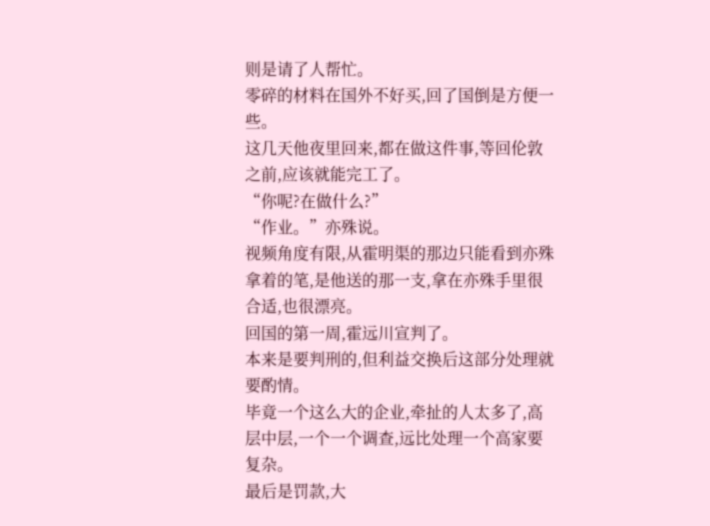则是请了人帮忙。
零碎的材料在国外不好买,回了国倒是方便一些。
这几天他夜里回来,都在做这件事,等回伦敦之前,应该就能完工了。
“你呢?在做什么?”
“作业。”亦殊说。
视频角度有限,从霍明渠的那边只能看到亦殊拿着的笔,是他送的那一支,拿在亦殊手里很合适,也很漂亮。
回国的第一周,霍远川宣判了。
本来是要判刑的,但利益交换后这部分处理就要酌情。
毕竟一个这么大的企业,牵扯的人太多了,高层中层,一个一个调查,远比处理一个高家要复杂。
最后是罚款,大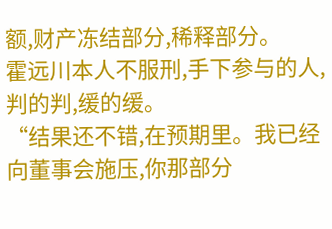额,财产冻结部分,稀释部分。
霍远川本人不服刑,手下参与的人,判的判,缓的缓。
“结果还不错,在预期里。我已经向董事会施压,你那部分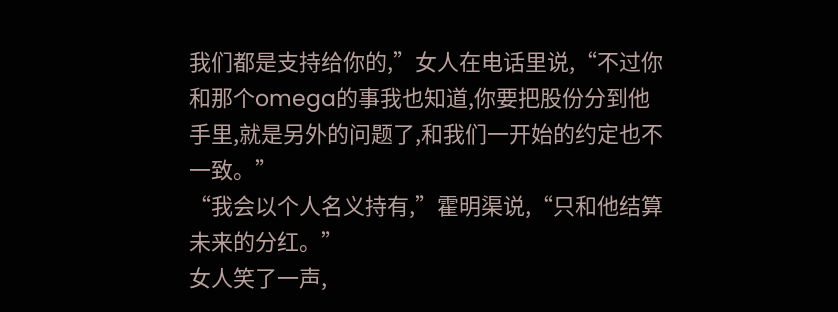我们都是支持给你的,”女人在电话里说,“不过你和那个omega的事我也知道,你要把股份分到他手里,就是另外的问题了,和我们一开始的约定也不一致。”
“我会以个人名义持有,”霍明渠说,“只和他结算未来的分红。”
女人笑了一声,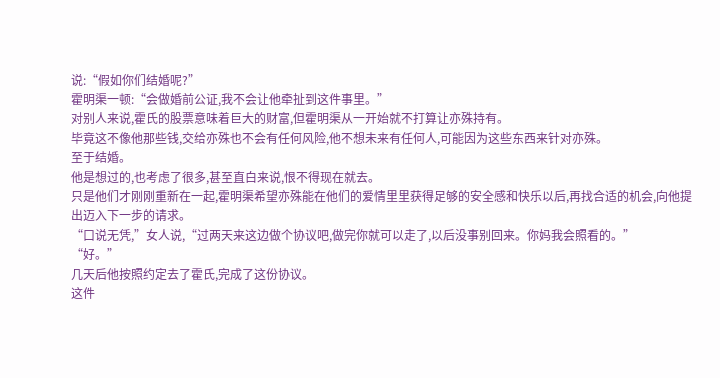说:“假如你们结婚呢?”
霍明渠一顿:“会做婚前公证,我不会让他牵扯到这件事里。”
对别人来说,霍氏的股票意味着巨大的财富,但霍明渠从一开始就不打算让亦殊持有。
毕竟这不像他那些钱,交给亦殊也不会有任何风险,他不想未来有任何人,可能因为这些东西来针对亦殊。
至于结婚。
他是想过的,也考虑了很多,甚至直白来说,恨不得现在就去。
只是他们才刚刚重新在一起,霍明渠希望亦殊能在他们的爱情里里获得足够的安全感和快乐以后,再找合适的机会,向他提出迈入下一步的请求。
“口说无凭,”女人说,“过两天来这边做个协议吧,做完你就可以走了,以后没事别回来。你妈我会照看的。”
“好。”
几天后他按照约定去了霍氏,完成了这份协议。
这件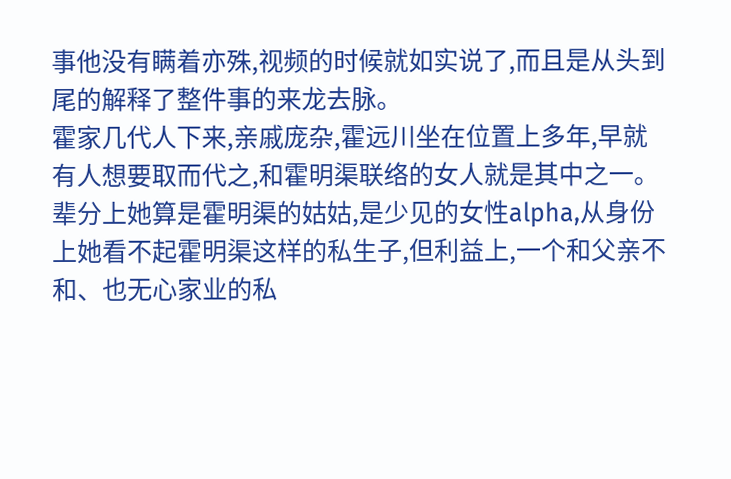事他没有瞒着亦殊,视频的时候就如实说了,而且是从头到尾的解释了整件事的来龙去脉。
霍家几代人下来,亲戚庞杂,霍远川坐在位置上多年,早就有人想要取而代之,和霍明渠联络的女人就是其中之一。
辈分上她算是霍明渠的姑姑,是少见的女性alpha,从身份上她看不起霍明渠这样的私生子,但利益上,一个和父亲不和、也无心家业的私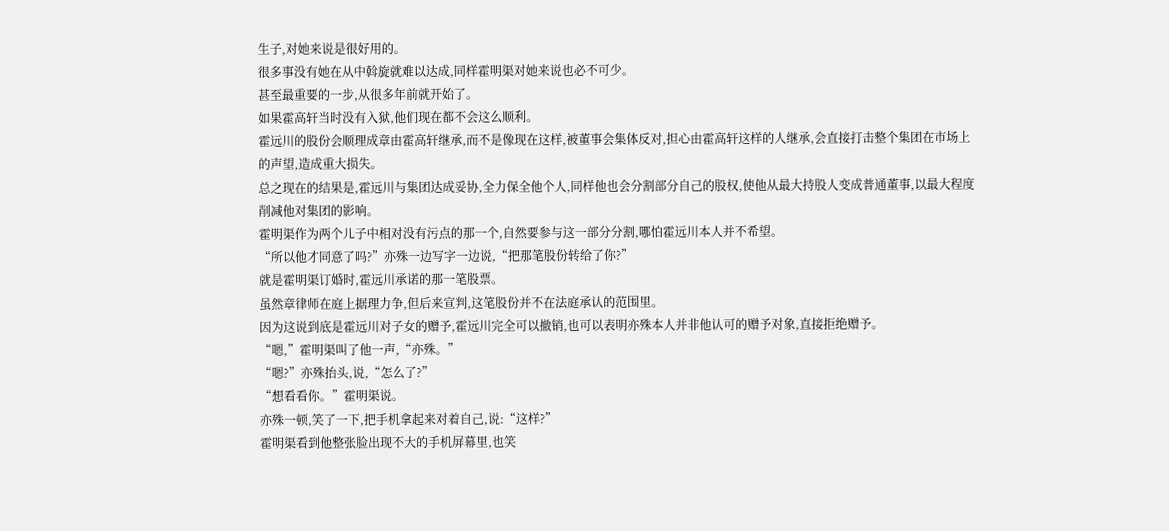生子,对她来说是很好用的。
很多事没有她在从中斡旋就难以达成,同样霍明渠对她来说也必不可少。
甚至最重要的一步,从很多年前就开始了。
如果霍高轩当时没有入狱,他们现在都不会这么顺利。
霍远川的股份会顺理成章由霍高轩继承,而不是像现在这样,被董事会集体反对,担心由霍高轩这样的人继承,会直接打击整个集团在市场上的声望,造成重大损失。
总之现在的结果是,霍远川与集团达成妥协,全力保全他个人,同样他也会分割部分自己的股权,使他从最大持股人变成普通董事,以最大程度削减他对集团的影响。
霍明渠作为两个儿子中相对没有污点的那一个,自然要参与这一部分分割,哪怕霍远川本人并不希望。
“所以他才同意了吗?”亦殊一边写字一边说,“把那笔股份转给了你?”
就是霍明渠订婚时,霍远川承诺的那一笔股票。
虽然章律师在庭上据理力争,但后来宣判,这笔股份并不在法庭承认的范围里。
因为这说到底是霍远川对子女的赠予,霍远川完全可以撤销,也可以表明亦殊本人并非他认可的赠予对象,直接拒绝赠予。
“嗯,”霍明渠叫了他一声,“亦殊。”
“嗯?”亦殊抬头,说,“怎么了?”
“想看看你。”霍明渠说。
亦殊一顿,笑了一下,把手机拿起来对着自己,说:“这样?”
霍明渠看到他整张脸出现不大的手机屏幕里,也笑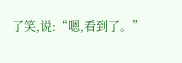了笑,说:“嗯,看到了。”